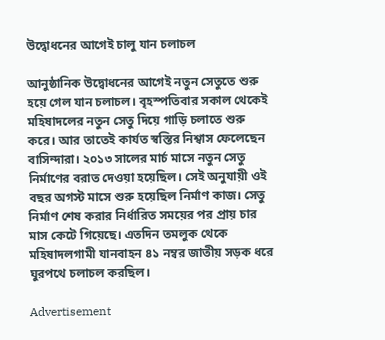উদ্বোধনের আগেই চালু যান চলাচল

আনুষ্ঠানিক উদ্বোধনের আগেই নতুন সেতুতে শুরু হয়ে গেল যান চলাচল। বৃহস্পতিবার সকাল থেকেই মহিষাদলের নতুন সেতু দিয়ে গাড়ি চলাতে শুরু করে। আর তাতেই কার্যত স্বস্তির নিশ্বাস ফেলেছেন বাসিন্দারা। ২০১৩ সালের মার্চ মাসে নতুন সেতু নির্মাণের বরাত দেওয়া হয়েছিল। সেই অনুযায়ী ওই বছর অগস্ট মাসে শুরু হয়েছিল নির্মাণ কাজ। সেতু নির্মাণ শেষ করার নির্ধারিত সময়ের পর প্রায় চার মাস কেটে গিয়েছে। এতদিন তমলুক থেকে মহিষাদলগামী যানবাহন ৪১ নম্বর জাতীয় সড়ক ধরে ঘুরপথে চলাচল করছিল।

Advertisement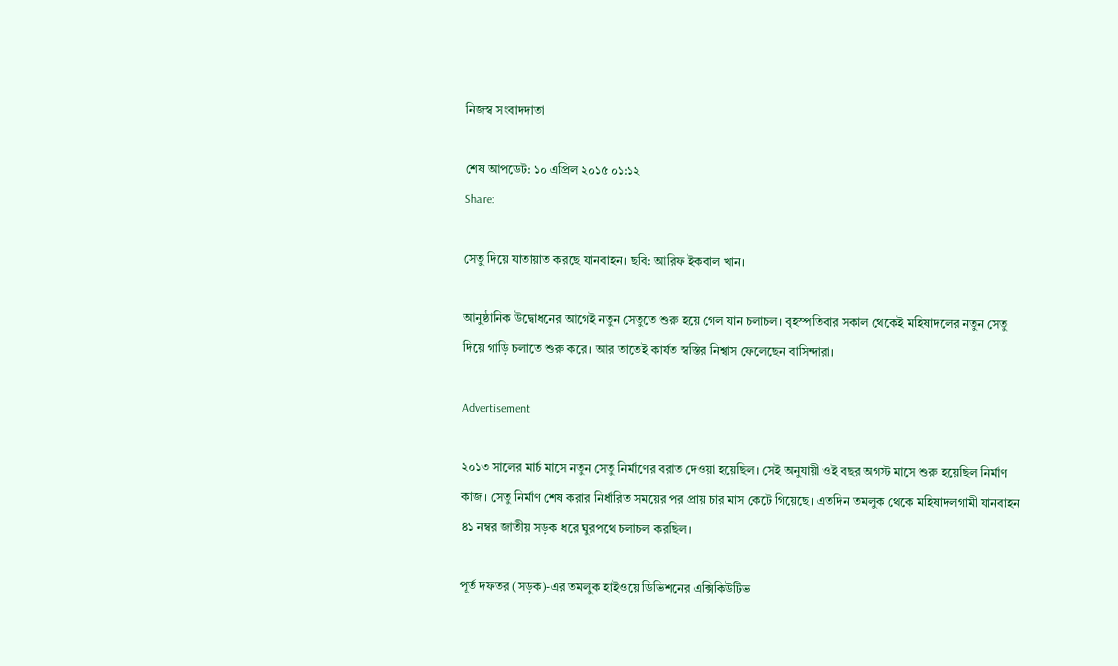নিজস্ব সংবাদদাতা

শেষ আপডেট: ১০ এপ্রিল ২০১৫ ০১:১২
Share:

সেতু দিয়ে যাতায়াত করছে যানবাহন। ছবি: আরিফ ইকবাল খান।

আনুষ্ঠানিক উদ্বোধনের আগেই নতুন সেতুতে শুরু হয়ে গেল যান চলাচল। বৃহস্পতিবার সকাল থেকেই মহিষাদলের নতুন সেতু দিয়ে গাড়ি চলাতে শুরু করে। আর তাতেই কার্যত স্বস্তির নিশ্বাস ফেলেছেন বাসিন্দারা।

Advertisement

২০১৩ সালের মার্চ মাসে নতুন সেতু নির্মাণের বরাত দেওয়া হয়েছিল। সেই অনুযায়ী ওই বছর অগস্ট মাসে শুরু হয়েছিল নির্মাণ কাজ। সেতু নির্মাণ শেষ করার নির্ধারিত সময়ের পর প্রায় চার মাস কেটে গিয়েছে। এতদিন তমলুক থেকে মহিষাদলগামী যানবাহন ৪১ নম্বর জাতীয় সড়ক ধরে ঘুরপথে চলাচল করছিল।

পূর্ত দফতর (সড়ক)-এর তমলুক হাইওয়ে ডিভিশনের এক্সিকিউটিভ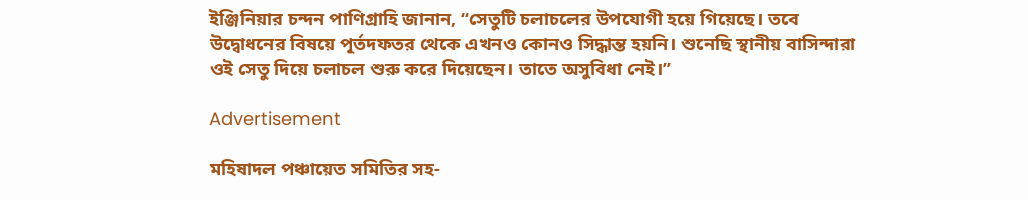ইঞ্জিনিয়ার চন্দন পাণিগ্রাহি জানান, ‘‘সেতুটি চলাচলের উপযোগী হয়ে গিয়েছে। তবে উদ্বোধনের বিষয়ে পূর্তদফতর থেকে এখনও কোনও সিদ্ধান্ত হয়নি। শুনেছি স্থানীয় বাসিন্দারা ওই সেতু দিয়ে চলাচল শুরু করে দিয়েছেন। তাতে অসুবিধা নেই।’’

Advertisement

মহিষাদল পঞ্চায়েত সমিতির সহ-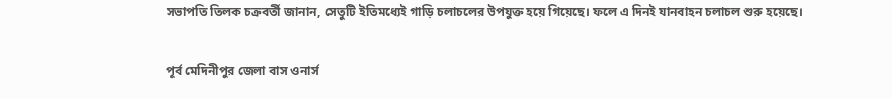সভাপতি তিলক চক্রবর্তী জানান, সেতুটি ইতিমধ্যেই গাড়ি চলাচলের উপযুক্ত হয়ে গিয়েছে। ফলে এ দিনই যানবাহন চলাচল শুরু হয়েছে।

পূর্ব মেদিনীপুর জেলা বাস ওনার্স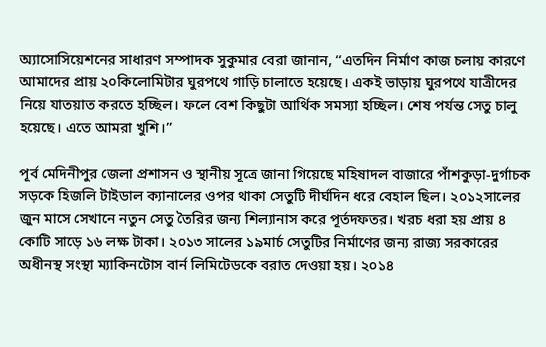অ্যাসোসিয়েশনের সাধারণ সম্পাদক সুকুমার বেরা জানান, ‘‘এতদিন নির্মাণ কাজ চলায় কারণে আমাদের প্রায় ২০কিলোমিটার ঘুরপথে গাড়ি চালাতে হয়েছে। একই ভাড়ায় ঘুরপথে যাত্রীদের নিয়ে যাতয়াত করতে হচ্ছিল। ফলে বেশ কিছুটা আর্থিক সমস্যা হচ্ছিল। শেষ পর্যন্ত সেতু চালু হয়েছে। এতে আমরা খুশি।’’

পূর্ব মেদিনীপুর জেলা প্রশাসন ও স্থানীয় সূত্রে জানা গিয়েছে মহিষাদল বাজারে পাঁশকুড়া-দুর্গাচক সড়কে হিজলি টাইডাল ক্যানালের ওপর থাকা সেতুটি দীর্ঘদিন ধরে বেহাল ছিল। ২০১২সালের জুন মাসে সেখানে নতুন সেতু তৈরির জন্য শিল্যানাস করে পূর্তদফতর। খরচ ধরা হয় প্রায় ৪ কোটি সাড়ে ১৬ লক্ষ টাকা। ২০১৩ সালের ১৯মার্চ সেতুটির নির্মাণের জন্য রাজ্য সরকারের অধীনস্থ সংস্থা ম্যাকিনটোস বার্ন লিমিটেডকে বরাত দেওয়া হয়। ২০১৪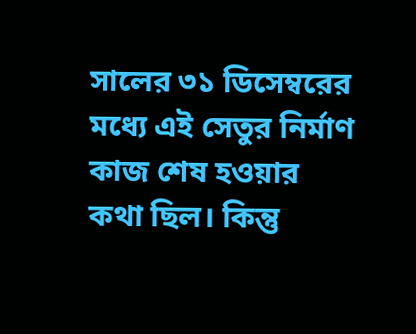সালের ৩১ ডিসেম্বরের মধ্যে এই সেতুর নির্মাণ কাজ শেষ হওয়ার কথা ছিল। কিন্তু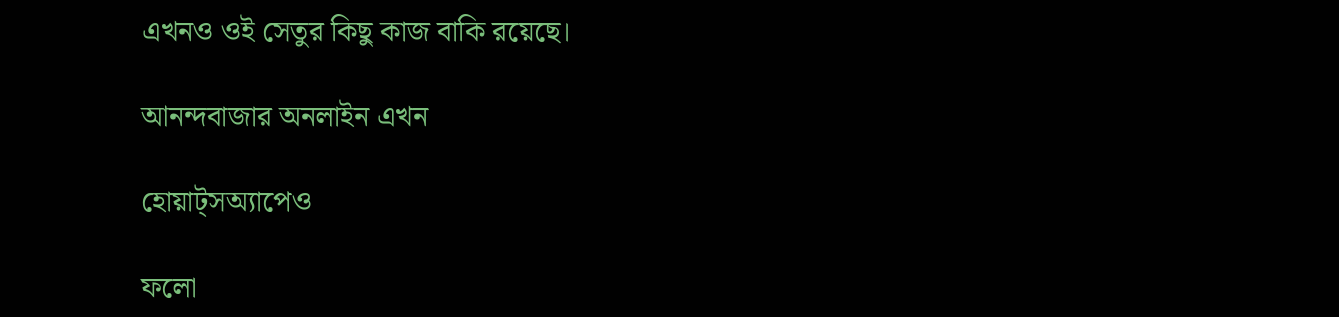এখনও ওই সেতুর কিছু কাজ বাকি রয়েছে।

আনন্দবাজার অনলাইন এখন

হোয়াট্‌সঅ্যাপেও

ফলো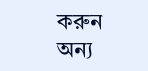করুন
অন্য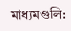মাধ্যমগুলি: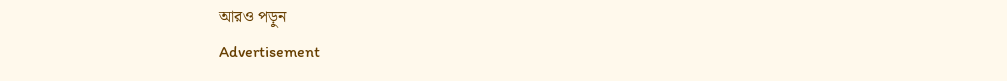আরও পড়ুন
Advertisement